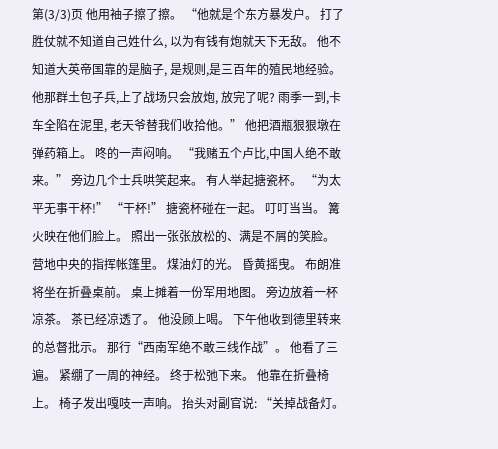第(3/3)页 他用袖子擦了擦。 “他就是个东方暴发户。 打了胜仗就不知道自己姓什么, 以为有钱有炮就天下无敌。 他不知道大英帝国靠的是脑子, 是规则,是三百年的殖民地经验。 他那群土包子兵,上了战场只会放炮, 放完了呢? 雨季一到,卡车全陷在泥里, 老天爷替我们收拾他。” 他把酒瓶狠狠墩在弹药箱上。 咚的一声闷响。 “我赌五个卢比,中国人绝不敢来。” 旁边几个士兵哄笑起来。 有人举起搪瓷杯。 “为太平无事干杯!” “干杯!” 搪瓷杯碰在一起。 叮叮当当。 篝火映在他们脸上。 照出一张张放松的、满是不屑的笑脸。 营地中央的指挥帐篷里。 煤油灯的光。 昏黄摇曳。 布朗准将坐在折叠桌前。 桌上摊着一份军用地图。 旁边放着一杯凉茶。 茶已经凉透了。 他没顾上喝。 下午他收到德里转来的总督批示。 那行“西南军绝不敢三线作战”。 他看了三遍。 紧绷了一周的神经。 终于松弛下来。 他靠在折叠椅上。 椅子发出嘎吱一声响。 抬头对副官说: “关掉战备灯。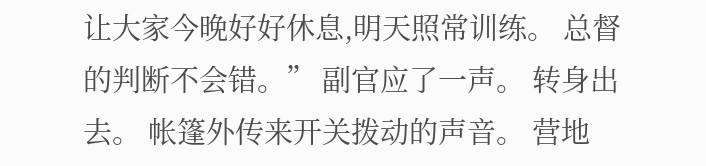让大家今晚好好休息,明天照常训练。 总督的判断不会错。” 副官应了一声。 转身出去。 帐篷外传来开关拨动的声音。 营地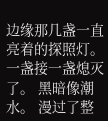边缘那几盏一直亮着的探照灯。 一盏接一盏熄灭了。 黑暗像潮水。 漫过了整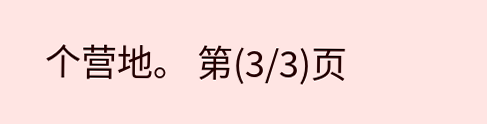个营地。 第(3/3)页